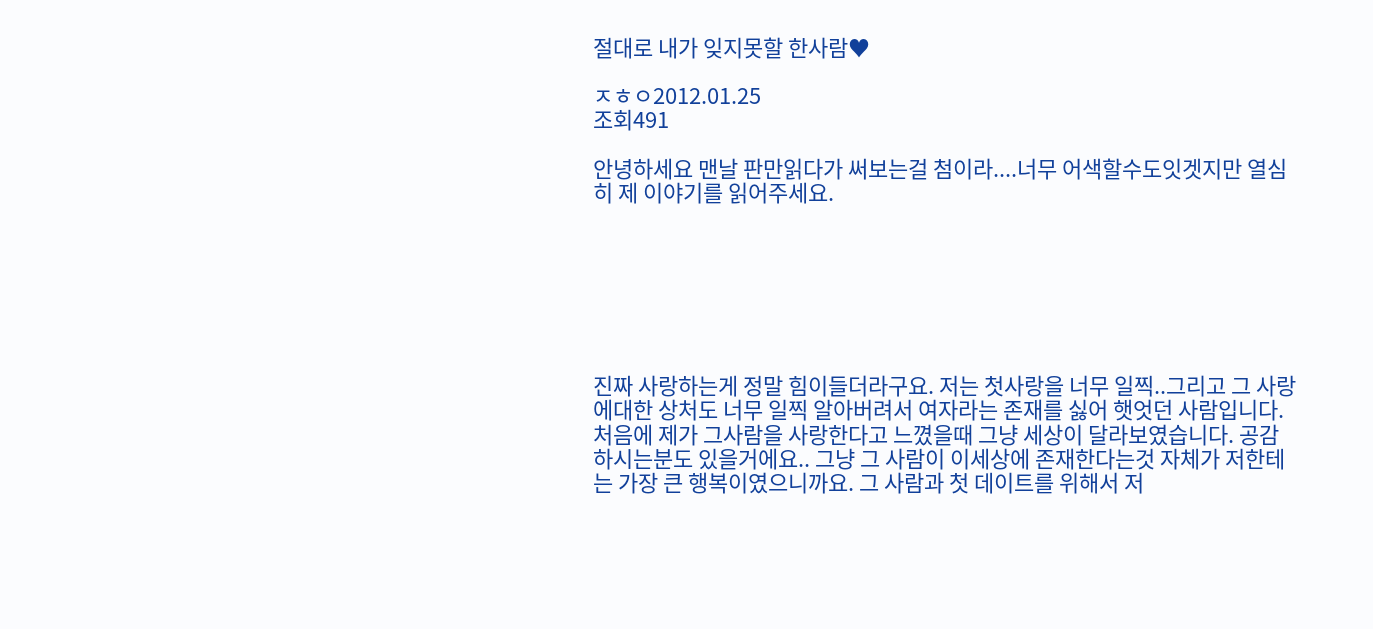절대로 내가 잊지못할 한사람♥

ㅈㅎㅇ2012.01.25
조회491

안녕하세요 맨날 판만읽다가 써보는걸 첨이라....너무 어색할수도잇겟지만 열심히 제 이야기를 읽어주세요.







진짜 사랑하는게 정말 힘이들더라구요. 저는 첫사랑을 너무 일찍..그리고 그 사랑에대한 상처도 너무 일찍 알아버려서 여자라는 존재를 싫어 햇엇던 사람입니다.
처음에 제가 그사람을 사랑한다고 느꼈을때 그냥 세상이 달라보였습니다. 공감하시는분도 있을거에요.. 그냥 그 사람이 이세상에 존재한다는것 자체가 저한테는 가장 큰 행복이였으니까요. 그 사람과 첫 데이트를 위해서 저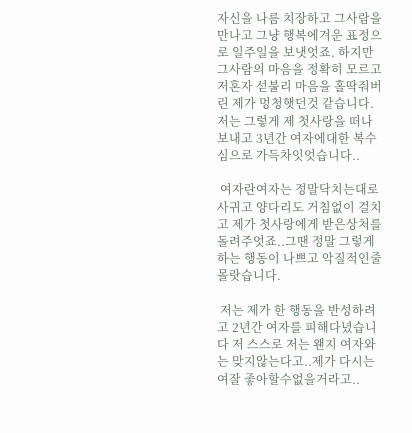자신을 나름 치장하고 그사람을 만나고 그냥 행복에겨운 표정으로 일주일을 보냇엇죠. 하지만 그사람의 마음을 정확히 모르고 저혼자 섣불리 마음을 홀딱줘버린 제가 멍청햇던것 같습니다. 저는 그렇게 제 첫사랑을 떠나보내고 3년간 여자에대한 복수심으로 가득차잇엇습니다..

 여자란여자는 정말닥치는대로 사귀고 양다리도 거침없이 걸치고 제가 첫사랑에게 받은상처를 돌려주엇죠..그땐 정말 그렇게하는 행동이 나쁘고 악질적인줄 몰랏습니다.

 저는 제가 한 행동을 반성하려고 2년간 여자를 피해다녔습니다 저 스스로 저는 왠지 여자와는 맞지않는다고..제가 다시는 여잘 좋아할수없을거라고..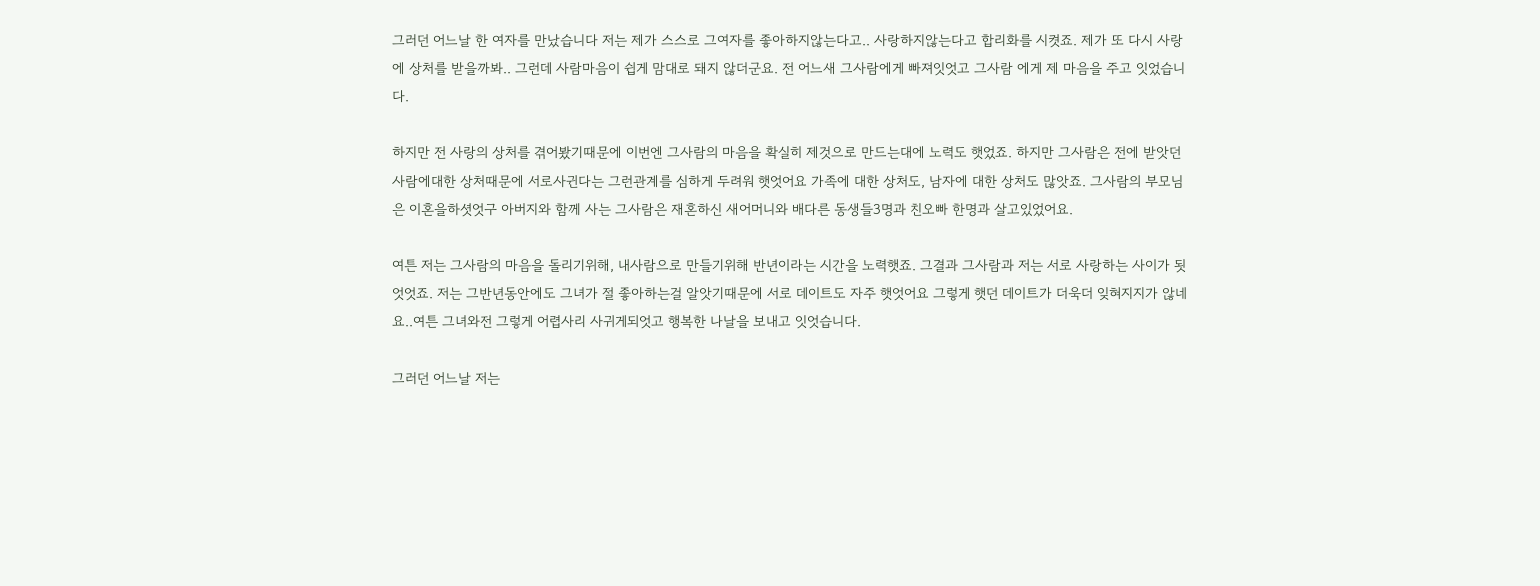그러던 어느날 한 여자를 만났습니다 저는 제가 스스로 그여자를 좋아하지않는다고.. 사랑하지않는다고 합리화를 시켯죠. 제가 또 다시 사랑에 상처를 받을까봐.. 그런데 사람마음이 쉽게 맘대로 돼지 않더군요. 전 어느새 그사람에게 빠져잇엇고 그사람 에게 제 마음을 주고 잇었습니다.

하지만 전 사랑의 상처를 겪어봤기때문에 이번엔 그사람의 마음을 확실히 제것으로 만드는대에 노력도 햇었죠. 하지만 그사람은 전에 받앗던 사람에대한 상처때문에 서로사귄다는 그런관계를 심하게 두려워 햇엇어요 가족에 대한 상처도, 남자에 대한 상처도 많앗죠. 그사람의 부모님은 이혼을하셧엇구 아버지와 함께 사는 그사람은 재혼하신 새어머니와 배다른 동생들3명과 친오빠 한명과 살고있었어요.

여튼 저는 그사람의 마음을 돌리기위해, 내사람으로 만들기위해 반년이라는 시간을 노력햇죠. 그결과 그사람과 저는 서로 사랑하는 사이가 됫엇엇죠. 저는 그반년동안에도 그녀가 절 좋아하는걸 알앗기때문에 서로 데이트도 자주 햇엇어요 그렇게 햇던 데이트가 더욱더 잊혀지지가 않네요..여튼 그녀와전 그렇게 어렵사리 사귀게되엇고 행복한 나날을 보내고 잇엇습니다.

그러던 어느날 저는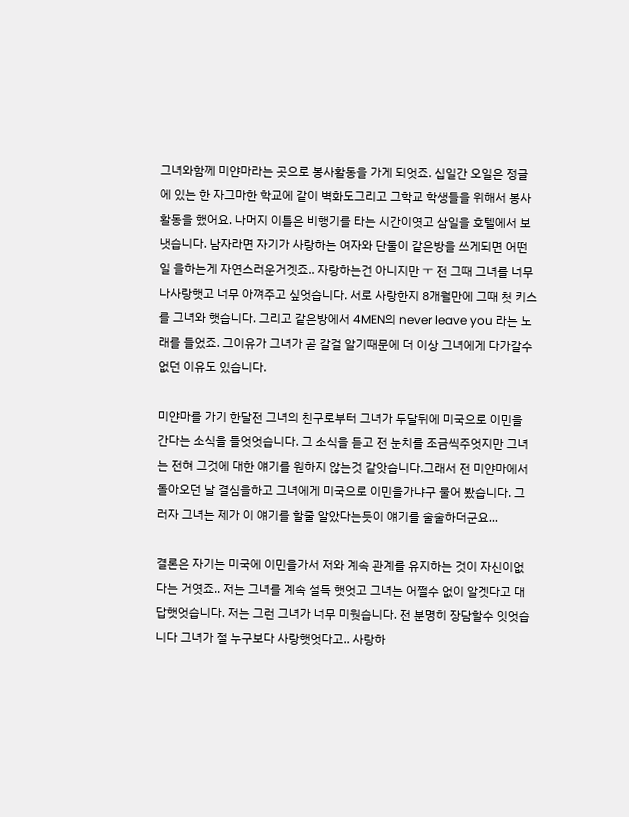그녀와함께 미얀마라는 곳으로 봉사활동을 가게 되엇죠. 십일간 오일은 정글에 있는 한 자그마한 학교에 같이 벽화도그리고 그학교 학생들을 위해서 봉사활동을 했어요. 나머지 이틀은 비행기를 타는 시간이엿고 삼일을 호텔에서 보냇습니다. 남자라면 자기가 사랑하는 여자와 단둘이 같은방을 쓰게되면 어떤일 을하는게 자연스러운거겟죠.. 자랑하는건 아니지만 ㅜ 전 그때 그녀를 너무나사랑햇고 너무 아껴주고 싶엇습니다. 서로 사랑한지 8개월만에 그때 첫 키스를 그녀와 햇습니다. 그리고 같은방에서 4MEN의 never leave you 라는 노래를 들었죠. 그이유가 그녀가 곧 갈걸 알기때문에 더 이상 그녀에게 다가갈수없던 이유도 있습니다.

미얀마를 가기 한달전 그녀의 친구로부터 그녀가 두달뒤에 미국으로 이민을 간다는 소식을 들엇엇습니다. 그 소식을 듣고 전 눈치를 조금씩주엇지만 그녀는 전혀 그것에 대한 얘기를 원하지 않는것 같앗습니다.그래서 전 미얀마에서 돌아오던 날 결심을하고 그녀에게 미국으로 이민을가냐구 물어 봤습니다. 그러자 그녀는 제가 이 얘기를 할줄 알았다는듯이 얘기를 술술하더군요...

결론은 자기는 미국에 이민을가서 저와 계속 관계를 유지하는 것이 자신이없다는 거엿죠.. 저는 그녀를 계속 설득 햇엇고 그녀는 어쩔수 없이 알겟다고 대답햇엇습니다. 저는 그런 그녀가 너무 미웟습니다. 전 분명히 장담할수 잇엇습니다 그녀가 절 누구보다 사랑햇엇다고.. 사랑하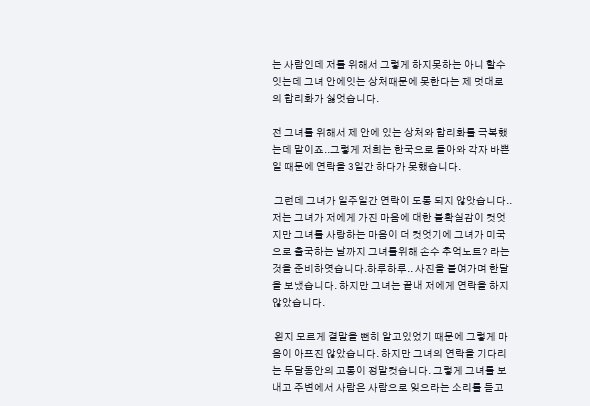는 사람인데 저를 위해서 그렇게 하지못하는 아니 할수잇는데 그녀 안에잇는 상처때문에 못한다는 제 멋대로의 합리화가 싫엇습니다.

전 그녀를 위해서 제 안에 있는 상처와 합리화를 극복했는데 말이죠..그렇게 저희는 한국으로 돌아와 각자 바쁜일 때문에 연락을 3일간 하다가 못했습니다.

 그런데 그녀가 일주일간 연락이 도통 되지 않앗습니다.. 저는 그녀가 저에게 가진 마음에 대한 불확실감이 컷엇지만 그녀를 사랑하는 마음이 더 컷엇기에 그녀가 미국으로 출국하는 날까지 그녀를위해 손수 추억노트? 라는것을 준비하엿습니다.하루하루.. 사진을 붙여가며 한달을 보냈습니다. 하지만 그녀는 끝내 저에게 연락을 하지 않았습니다.

 왼지 모르게 결말을 뻔히 알고있었기 때문에 그렇게 마음이 아프진 않았습니다. 하지만 그녀의 연락을 기다리는 두달동안의 고통이 정말컷습니다. 그렇게 그녀를 보내고 주변에서 사람은 사람으로 잊으라는 소리를 듣고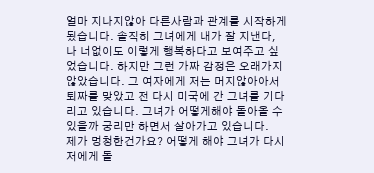얼마 지나지않아 다른사람과 관계를 시작하게 됬습니다. 솔직히 그녀에게 내가 잘 지낸다, 나 너없이도 이렇게 행복하다고 보여주고 싶었습니다. 하지만 그런 가짜 감정은 오래가지 않았습니다. 그 여자에게 저는 머지않아아서 퇴짜를 맞았고 전 다시 미국에 간 그녀를 기다리고 있습니다. 그녀가 어떻게해야 돌아올 수 있을까 궁리만 하면서 살아가고 있습니다.
제가 멍청한건가요? 어떻게 해야 그녀가 다시 저에게 돌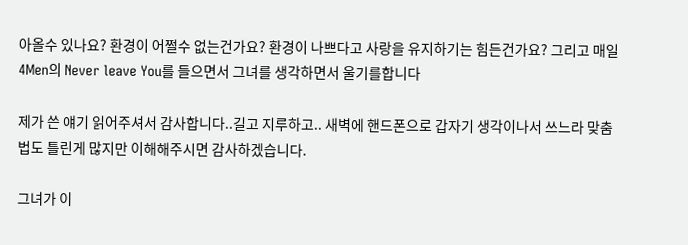아올수 있나요? 환경이 어쩔수 없는건가요? 환경이 나쁘다고 사랑을 유지하기는 힘든건가요? 그리고 매일 4Men의 Never leave You를 들으면서 그녀를 생각하면서 울기를합니다

제가 쓴 얘기 읽어주셔서 감사합니다..길고 지루하고.. 새벽에 핸드폰으로 갑자기 생각이나서 쓰느라 맞춤법도 틀린게 많지만 이해해주시면 감사하겠습니다.

그녀가 이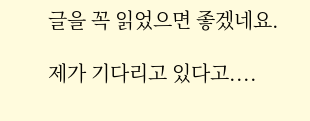글을 꼭 읽었으면 좋겠네요.

제가 기다리고 있다고....